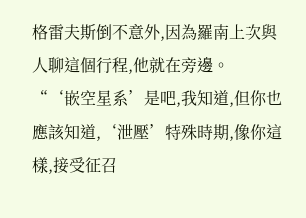格雷夫斯倒不意外,因為羅南上次與人聊這個行程,他就在旁邊。
“‘嵌空星系’是吧,我知道,但你也應該知道,‘泄壓’特殊時期,像你這樣,接受征召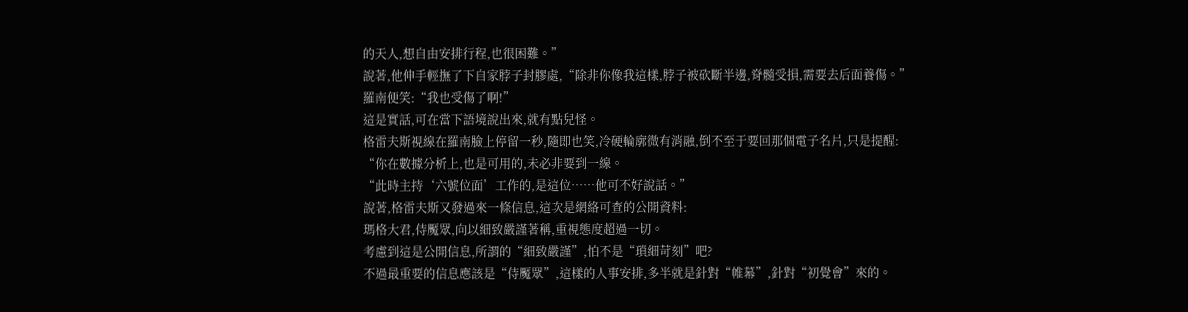的天人,想自由安排行程,也很困難。”
說著,他伸手輕撫了下自家脖子封膠處,“除非你像我這樣,脖子被砍斷半邊,脊髓受損,需要去后面養傷。”
羅南便笑:“我也受傷了啊!”
這是實話,可在當下語境說出來,就有點兒怪。
格雷夫斯視線在羅南臉上停留一秒,隨即也笑,冷硬輪廓微有消融,倒不至于要回那個電子名片,只是提醒:
“你在數據分析上,也是可用的,未必非要到一線。
“此時主持‘六號位面’工作的,是這位……他可不好說話。”
說著,格雷夫斯又發過來一條信息,這次是網絡可查的公開資料:
瑪格大君,侍魘眾,向以細致嚴謹著稱,重視態度超過一切。
考慮到這是公開信息,所謂的“細致嚴謹”,怕不是“瑣細苛刻”吧?
不過最重要的信息應該是“侍魘眾”,這樣的人事安排,多半就是針對“帷幕”,針對“初覺會”來的。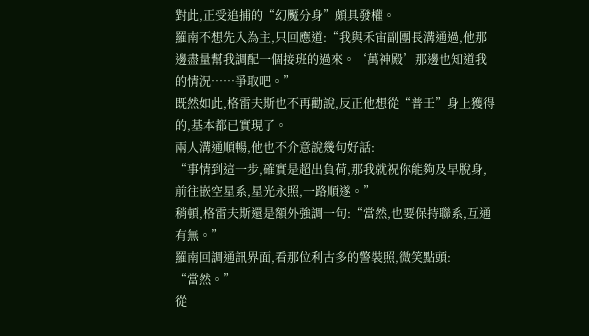對此,正受追捕的“幻魘分身”頗具發權。
羅南不想先入為主,只回應道:“我與禾宙副團長溝通過,他那邊盡量幫我調配一個接班的過來。‘萬神殿’那邊也知道我的情況……爭取吧。”
既然如此,格雷夫斯也不再勸說,反正他想從“普壬”身上獲得的,基本都已實現了。
兩人溝通順暢,他也不介意說幾句好話:
“事情到這一步,確實是超出負荷,那我就祝你能夠及早脫身,前往嵌空星系,星光永照,一路順遂。”
稍頓,格雷夫斯還是額外強調一句:“當然,也要保持聯系,互通有無。”
羅南回調通訊界面,看那位利古多的警裝照,微笑點頭:
“當然。”
從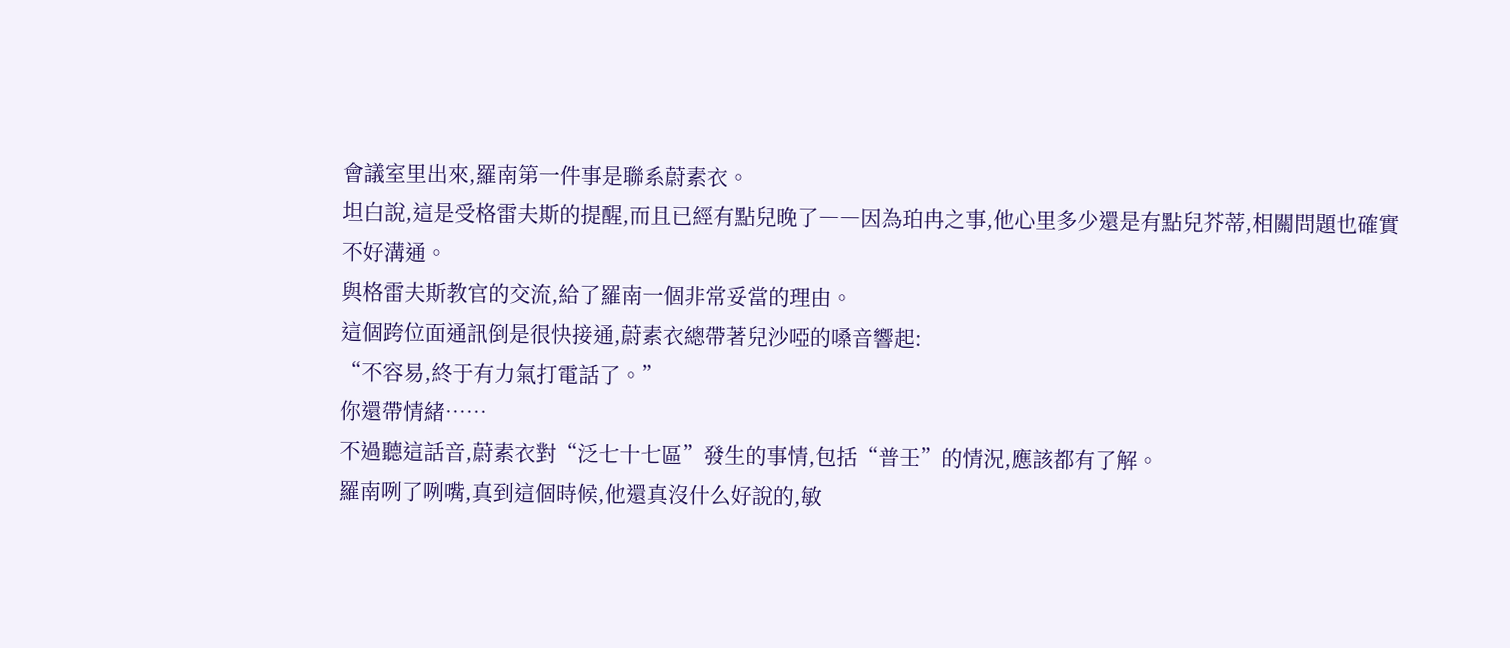會議室里出來,羅南第一件事是聯系蔚素衣。
坦白說,這是受格雷夫斯的提醒,而且已經有點兒晚了――因為珀冉之事,他心里多少還是有點兒芥蒂,相關問題也確實不好溝通。
與格雷夫斯教官的交流,給了羅南一個非常妥當的理由。
這個跨位面通訊倒是很快接通,蔚素衣總帶著兒沙啞的嗓音響起:
“不容易,終于有力氣打電話了。”
你還帶情緒……
不過聽這話音,蔚素衣對“泛七十七區”發生的事情,包括“普壬”的情況,應該都有了解。
羅南咧了咧嘴,真到這個時候,他還真沒什么好說的,敏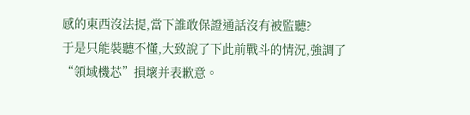感的東西沒法提,當下誰敢保證通話沒有被監聽?
于是只能裝聽不懂,大致說了下此前戰斗的情況,強調了“領域機芯”損壞并表歉意。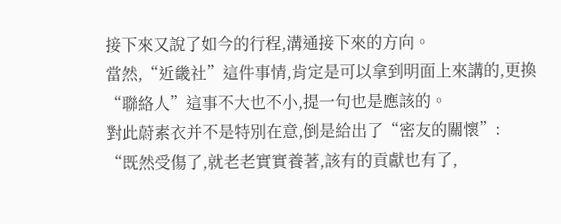接下來又說了如今的行程,溝通接下來的方向。
當然,“近畿社”這件事情,肯定是可以拿到明面上來講的,更換“聯絡人”這事不大也不小,提一句也是應該的。
對此蔚素衣并不是特別在意,倒是給出了“密友的關懷”:
“既然受傷了,就老老實實養著,該有的貢獻也有了,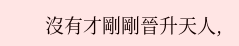沒有才剛剛晉升天人,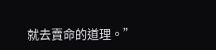就去賣命的道理。”